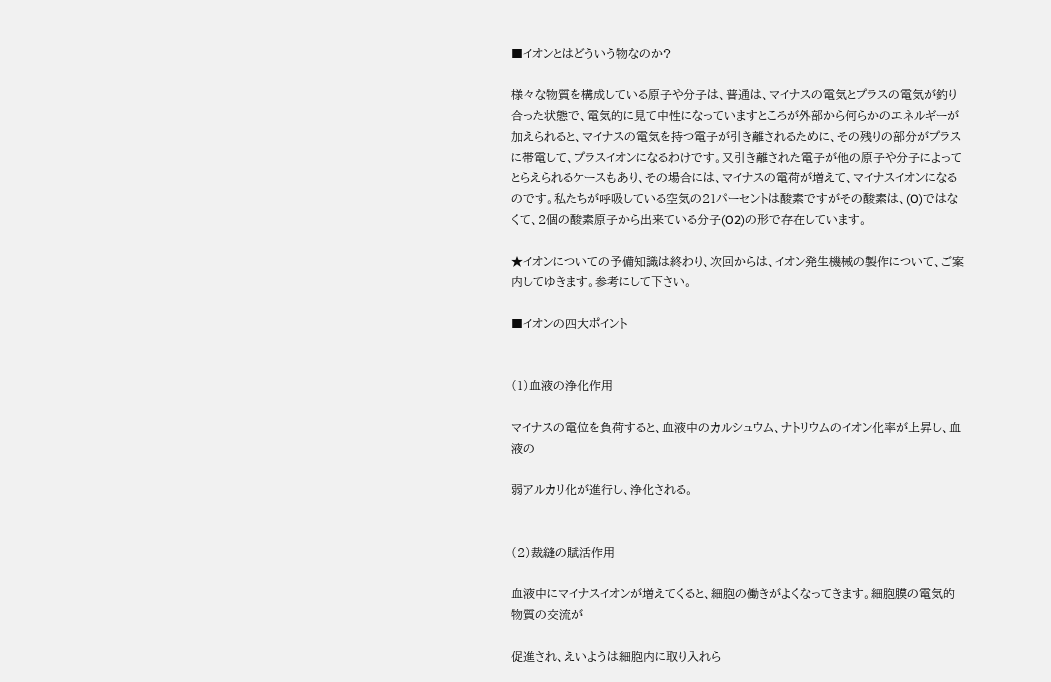■イオンとはどういう物なのか?

様々な物質を構成している原子や分子は、普通は、マイナスの電気とプラスの電気が釣り合った状態で、電気的に見て中性になっていますところが外部から何らかのエネルギーが加えられると、マイナスの電気を持つ電子が引き離されるために、その残りの部分がプラスに帯電して、プラスイオンになるわけです。又引き離された電子が他の原子や分子によってとらえられるケースもあり、その場合には、マイナスの電荷が増えて、マイナスイオンになるのです。私たちが呼吸している空気の21パーセントは酸素ですがその酸素は、(O)ではなくて、2個の酸素原子から出来ている分子(O2)の形で存在しています。

★イオンについての予備知識は終わり、次回からは、イオン発生機械の製作について、ご案内してゆきます。参考にして下さい。

■イオンの四大ポイント


(1)血液の浄化作用

マイナスの電位を負荷すると、血液中のカルシュウム、ナトリウムのイオン化率が上昇し、血液の

弱アルカリ化が進行し、浄化される。


(2)裁縫の賦活作用

血液中にマイナスイオンが増えてくると、細胞の働きがよくなってきます。細胞膜の電気的物質の交流が

促進され、えいようは細胞内に取り入れら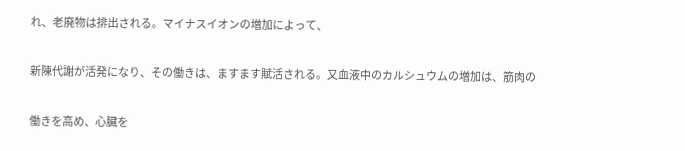れ、老廃物は排出される。マイナスイオンの増加によって、

新陳代謝が活発になり、その働きは、ますます賦活される。又血液中のカルシュウムの増加は、筋肉の

働きを高め、心臓を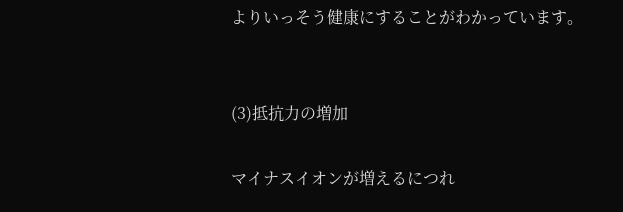よりいっそう健康にすることがわかっています。


(3)抵抗力の増加

マイナスイオンが増えるにつれ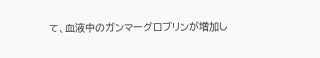て、血液中のガンマーグロブリンが増加し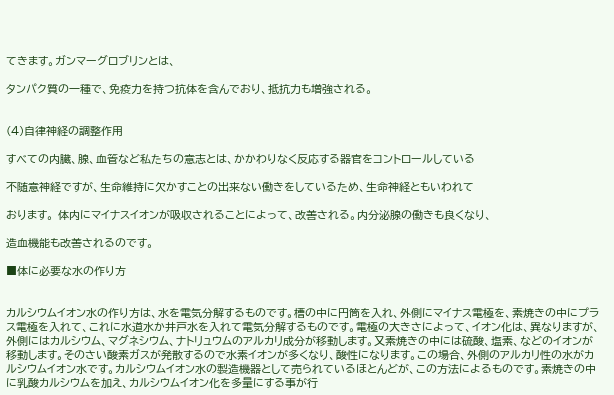てきます。ガンマーグロブリンとは、

タンパク質の一種で、免疫力を持つ抗体を含んでおり、抵抗力も増強される。


(4)自律神経の調整作用

すべての内臓、腺、血管など私たちの意志とは、かかわりなく反応する器官をコントロールしている

不随意神経ですが、生命維持に欠かすことの出来ない働きをしているため、生命神経ともいわれて

おります。 体内にマイナスイオンが吸収されることによって、改善される。内分泌腺の働きも良くなり、

造血機能も改善されるのです。

■体に必要な水の作り方


カルシウムイオン水の作り方は、水を電気分解するものです。槽の中に円筒を入れ、外側にマイナス電極を、素焼きの中にプラス電極を入れて、これに水道水か井戸水を入れて電気分解するものです。電極の大きさによって、イオン化は、異なりますが、外側にはカルシウム、マグネシウム、ナトリュウムのアルカリ成分が移動します。又素焼きの中には硫酸、塩素、などのイオンが移動します。そのさい酸素ガスが発散するので水素イオンが多くなり、酸性になります。この場合、外側のアルカリ性の水がカルシウムイオン水です。カルシウムイオン水の製造機器として売られているほとんどが、この方法によるものです。素焼きの中に乳酸カルシウムを加え、カルシウムイオン化を多量にする事が行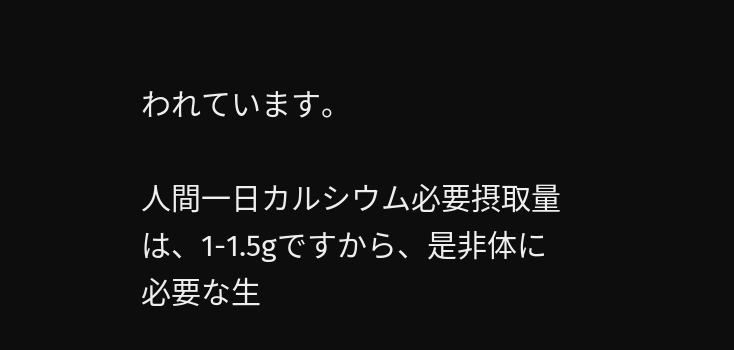われています。

人間一日カルシウム必要摂取量は、1-1.5gですから、是非体に必要な生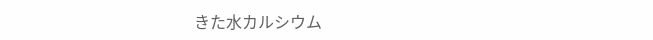きた水カルシウム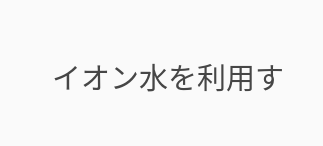イオン水を利用す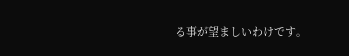る事が望ましいわけです。